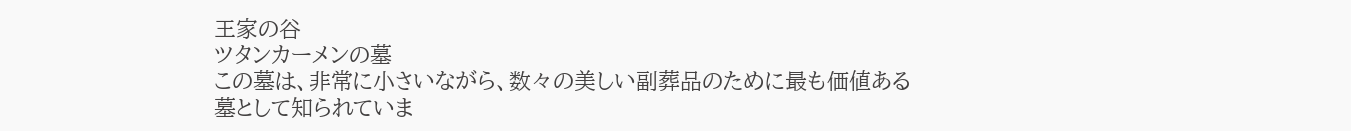王家の谷
ツタンカーメンの墓
この墓は、非常に小さいながら、数々の美しい副葬品のために最も価値ある墓として知られていま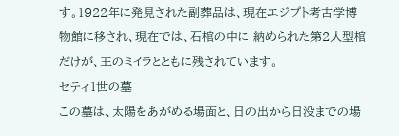す。1922年に発見された副葬品は、現在エジプト考古学博物館に移され、現在では、石棺の中に 納められた第2人型棺だけが、王のミイラとともに残されています。
セティ1世の墓
この墓は、太陽をあがめる場面と、日の出から日没までの場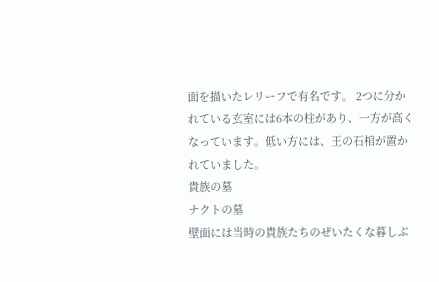面を描いたレリーフで有名です。 2つに分かれている玄室には6本の柱があり、一方が高くなっています。低い方には、王の石棺が置かれていました。
貴族の墓
ナクトの墓
壁面には当時の貴族たちのぜいたくな暮しぶ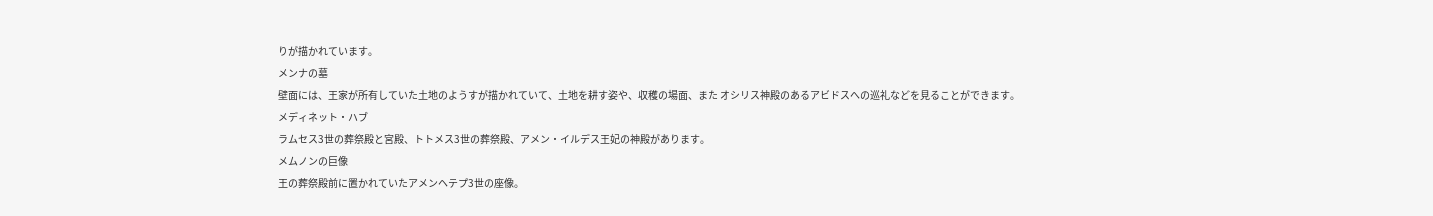りが描かれています。
メンナの墓
壁面には、王家が所有していた土地のようすが描かれていて、土地を耕す姿や、収穫の場面、また オシリス神殿のあるアビドスへの巡礼などを見ることができます。
メディネット・ハブ
ラムセス3世の葬祭殿と宮殿、トトメス3世の葬祭殿、アメン・イルデス王妃の神殿があります。
メムノンの巨像
王の葬祭殿前に置かれていたアメンヘテプ3世の座像。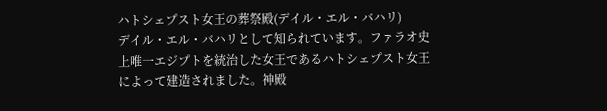ハトシェプスト女王の葬祭殿(デイル・エル・バハリ)
デイル・エル・バハリとして知られています。ファラオ史上唯一エジプトを統治した女王であるハトシェプスト女王によって建造されました。神殿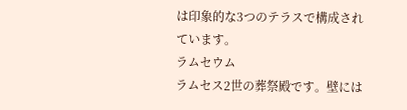は印象的な3つのテラスで構成されています。
ラムセウム
ラムセス2世の葬祭殿です。壁には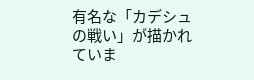有名な「カデシュの戦い」が描かれていま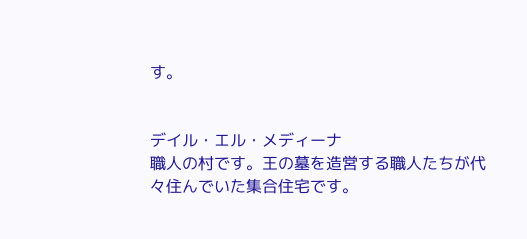す。


デイル・エル・メディーナ
職人の村です。王の墓を造営する職人たちが代々住んでいた集合住宅です。